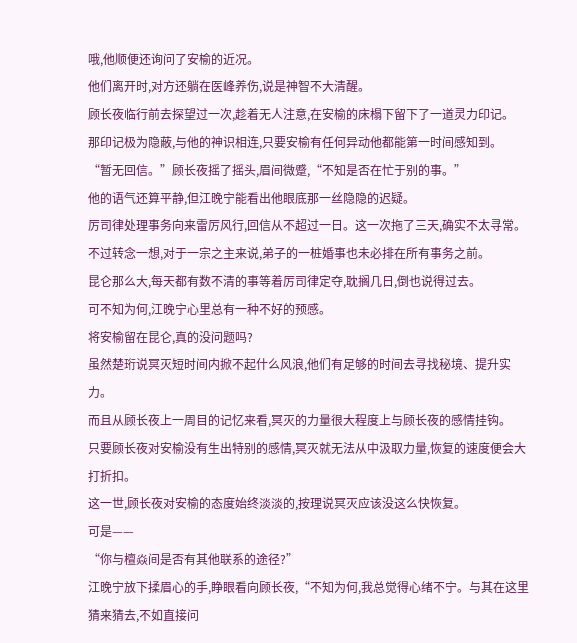哦,他顺便还询问了安榆的近况。
他们离开时,对方还躺在医峰养伤,说是神智不大清醒。
顾长夜临行前去探望过一次,趁着无人注意,在安榆的床榻下留下了一道灵力印记。
那印记极为隐蔽,与他的神识相连,只要安榆有任何异动他都能第一时间感知到。
“暂无回信。”顾长夜摇了摇头,眉间微蹙,“不知是否在忙于别的事。”
他的语气还算平静,但江晚宁能看出他眼底那一丝隐隐的迟疑。
厉司律处理事务向来雷厉风行,回信从不超过一日。这一次拖了三天,确实不太寻常。
不过转念一想,对于一宗之主来说,弟子的一桩婚事也未必排在所有事务之前。
昆仑那么大,每天都有数不清的事等着厉司律定夺,耽搁几日,倒也说得过去。
可不知为何,江晚宁心里总有一种不好的预感。
将安榆留在昆仑,真的没问题吗?
虽然楚珩说冥灭短时间内掀不起什么风浪,他们有足够的时间去寻找秘境、提升实力。
而且从顾长夜上一周目的记忆来看,冥灭的力量很大程度上与顾长夜的感情挂钩。
只要顾长夜对安榆没有生出特别的感情,冥灭就无法从中汲取力量,恢复的速度便会大打折扣。
这一世,顾长夜对安榆的态度始终淡淡的,按理说冥灭应该没这么快恢复。
可是——
“你与檀焱间是否有其他联系的途径?”
江晚宁放下揉眉心的手,睁眼看向顾长夜,“不知为何,我总觉得心绪不宁。与其在这里猜来猜去,不如直接问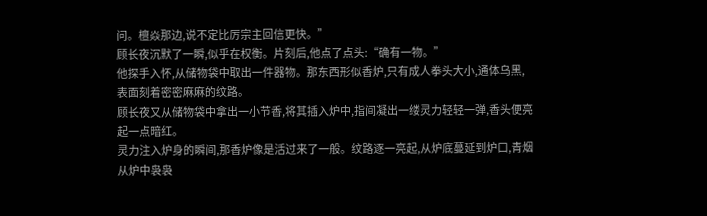问。檀焱那边,说不定比厉宗主回信更快。”
顾长夜沉默了一瞬,似乎在权衡。片刻后,他点了点头:“确有一物。”
他探手入怀,从储物袋中取出一件器物。那东西形似香炉,只有成人拳头大小,通体乌黑,表面刻着密密麻麻的纹路。
顾长夜又从储物袋中拿出一小节香,将其插入炉中,指间凝出一缕灵力轻轻一弹,香头便亮起一点暗红。
灵力注入炉身的瞬间,那香炉像是活过来了一般。纹路逐一亮起,从炉底蔓延到炉口,青烟从炉中袅袅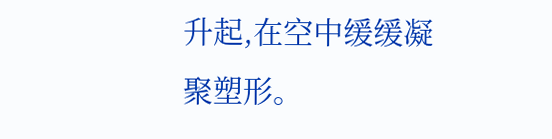升起,在空中缓缓凝聚塑形。